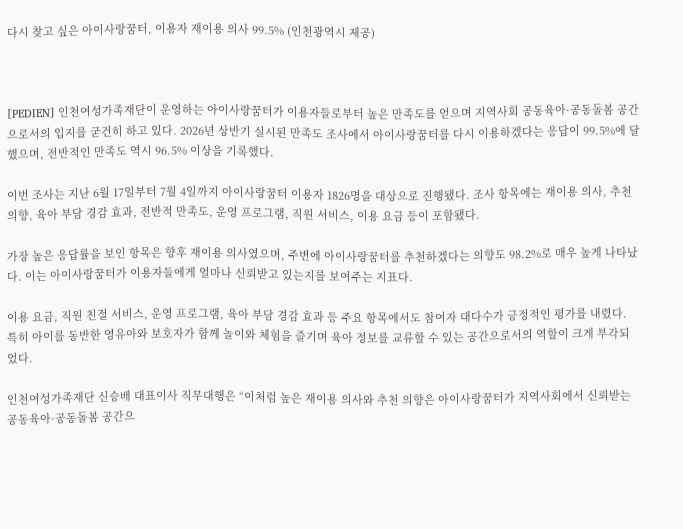다시 찾고 싶은 아이사랑꿈터, 이용자 재이용 의사 99.5% (인천광역시 제공)



[PEDIEN] 인천여성가족재단이 운영하는 아이사랑꿈터가 이용자들로부터 높은 만족도를 얻으며 지역사회 공동육아·공동돌봄 공간으로서의 입지를 굳건히 하고 있다. 2026년 상반기 실시된 만족도 조사에서 아이사랑꿈터를 다시 이용하겠다는 응답이 99.5%에 달했으며, 전반적인 만족도 역시 96.5% 이상을 기록했다.

이번 조사는 지난 6월 17일부터 7월 4일까지 아이사랑꿈터 이용자 1826명을 대상으로 진행됐다. 조사 항목에는 재이용 의사, 추천 의향, 육아 부담 경감 효과, 전반적 만족도, 운영 프로그램, 직원 서비스, 이용 요금 등이 포함됐다.

가장 높은 응답률을 보인 항목은 향후 재이용 의사였으며, 주변에 아이사랑꿈터를 추천하겠다는 의향도 98.2%로 매우 높게 나타났다. 이는 아이사랑꿈터가 이용자들에게 얼마나 신뢰받고 있는지를 보여주는 지표다.

이용 요금, 직원 친절 서비스, 운영 프로그램, 육아 부담 경감 효과 등 주요 항목에서도 참여자 대다수가 긍정적인 평가를 내렸다. 특히 아이를 동반한 영유아와 보호자가 함께 놀이와 체험을 즐기며 육아 정보를 교류할 수 있는 공간으로서의 역할이 크게 부각되었다.

인천여성가족재단 신승배 대표이사 직무대행은 “이처럼 높은 재이용 의사와 추천 의향은 아이사랑꿈터가 지역사회에서 신뢰받는 공동육아·공동돌봄 공간으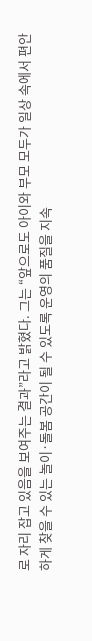로 자리 잡고 있음을 보여주는 결과”라고 밝혔다. 그는 “앞으로도 아이와 부모 모두가 일상 속에서 편안하게 찾을 수 있는 놀이·돌봄 공간이 될 수 있도록 운영의 품질을 지속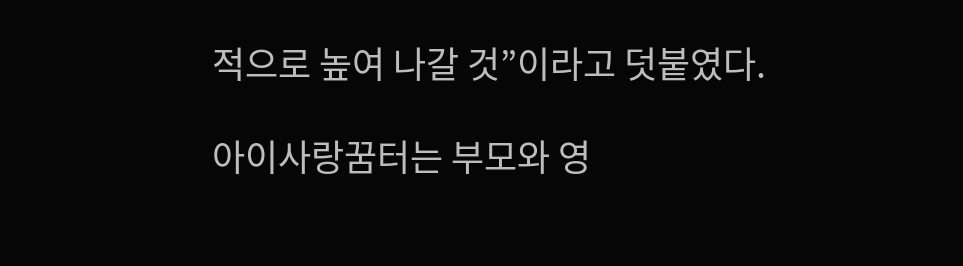적으로 높여 나갈 것”이라고 덧붙였다.

아이사랑꿈터는 부모와 영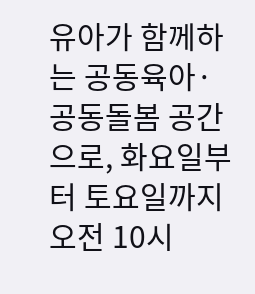유아가 함께하는 공동육아·공동돌봄 공간으로, 화요일부터 토요일까지 오전 10시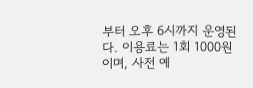부터 오후 6시까지 운영된다. 이용료는 1회 1000원이며, 사전 예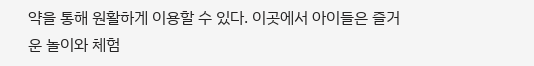약을 통해 원활하게 이용할 수 있다. 이곳에서 아이들은 즐거운 놀이와 체험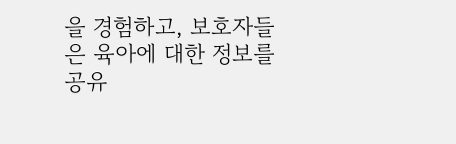을 경험하고, 보호자들은 육아에 대한 정보를 공유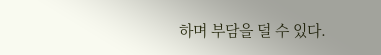하며 부담을 덜 수 있다.